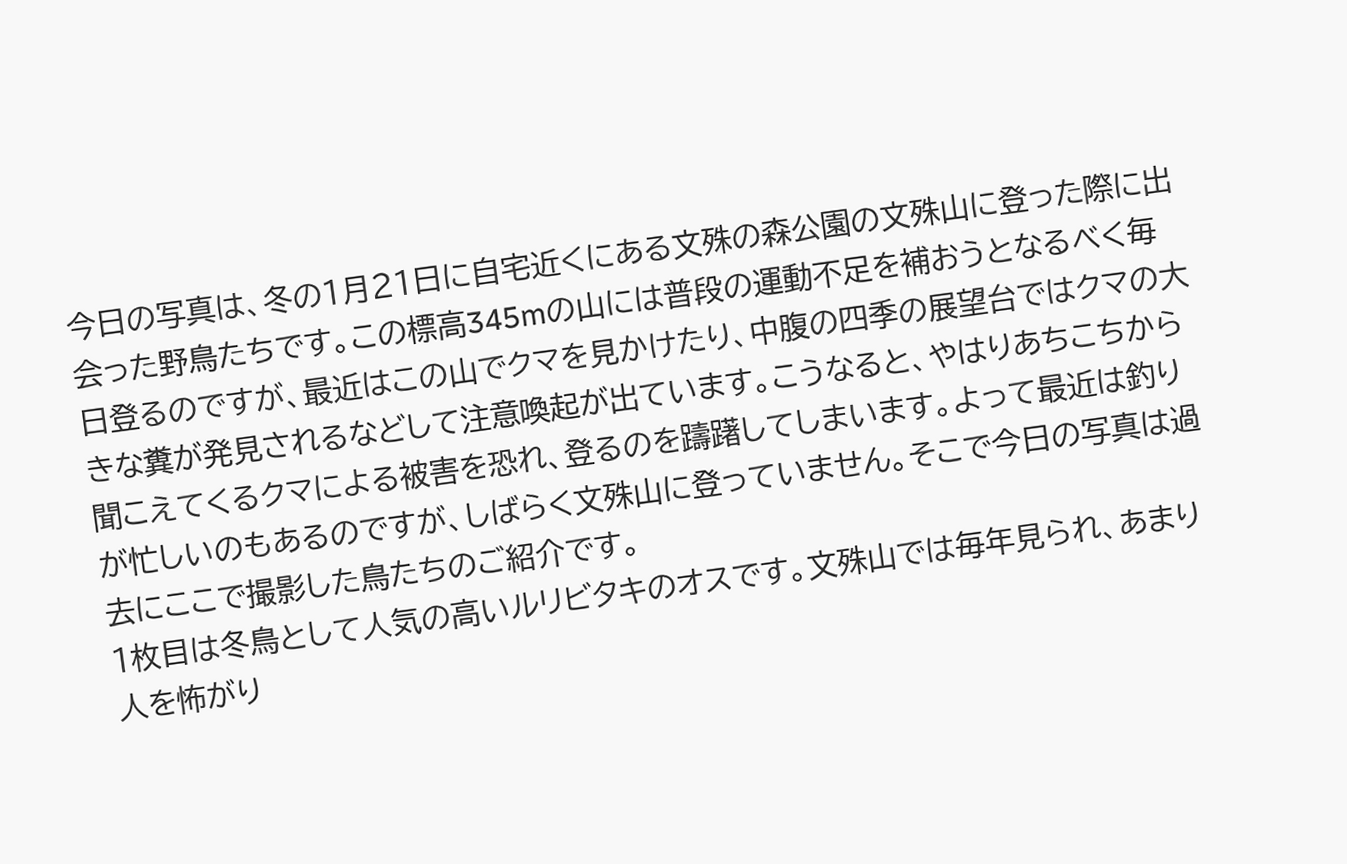今日の写真は、冬の1月21日に自宅近くにある文殊の森公園の文殊山に登った際に出会った野鳥たちです。この標高345mの山には普段の運動不足を補おうとなるべく毎日登るのですが、最近はこの山でクマを見かけたり、中腹の四季の展望台ではクマの大きな糞が発見されるなどして注意喚起が出ています。こうなると、やはりあちこちから聞こえてくるクマによる被害を恐れ、登るのを躊躇してしまいます。よって最近は釣りが忙しいのもあるのですが、しばらく文殊山に登っていません。そこで今日の写真は過去にここで撮影した鳥たちのご紹介です。
1枚目は冬鳥として人気の高いルリビタキのオスです。文殊山では毎年見られ、あまり人を怖がり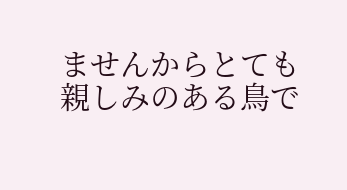ませんからとても親しみのある鳥で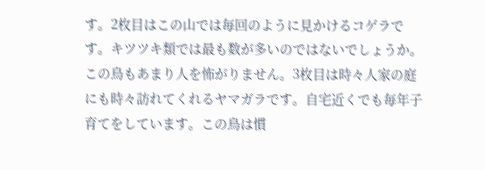す。2枚目はこの山では毎回のように見かけるコゲラです。キツツキ類では最も数が多いのではないでしょうか。この鳥もあまり人を怖がりません。3枚目は時々人家の庭にも時々訪れてくれるヤマガラです。自宅近くでも毎年子育てをしています。この鳥は慣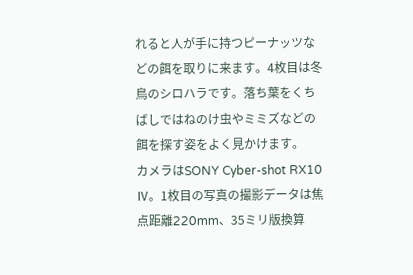れると人が手に持つピーナッツなどの餌を取りに来ます。4枚目は冬鳥のシロハラです。落ち葉をくちばしではねのけ虫やミミズなどの餌を探す姿をよく見かけます。
カメラはSONY Cyber-shot RX10 Ⅳ。1枚目の写真の撮影データは焦点距離220mm、35ミリ版換算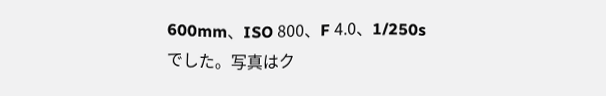600mm、ISO 800、F 4.0、1/250sでした。写真はク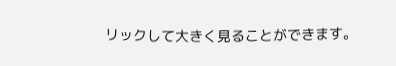リックして大きく見ることができます。